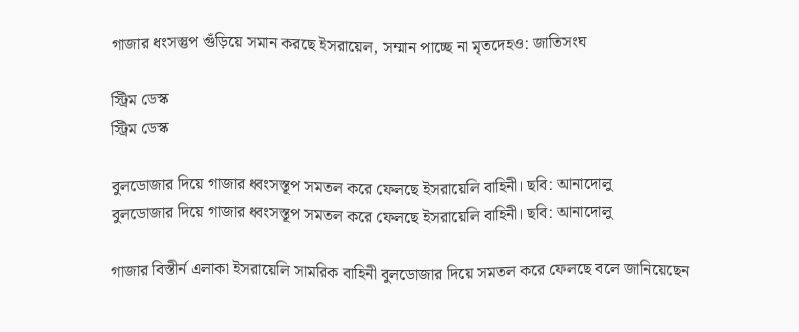গাজার ধংসস্তুপ গুঁড়িয়ে সমান করছে ইসরায়েল, সম্মান পাচ্ছে না মৃতদেহও: জাতিসংঘ

স্ট্রিম ডেস্ক
স্ট্রিম ডেস্ক

বুলডোজার দিয়ে গাজার ধ্বংসস্তূপ সমতল করে ফেলছে ইসরায়েলি বাহিনী। ছবি: আনাদোলু
বুলডোজার দিয়ে গাজার ধ্বংসস্তূপ সমতল করে ফেলছে ইসরায়েলি বাহিনী। ছবি: আনাদোলু

গাজার বিস্তীর্ন এলাকা ইসরায়েলি সামরিক বাহিনী বুলডোজার দিয়ে সমতল করে ফেলছে বলে জানিয়েছেন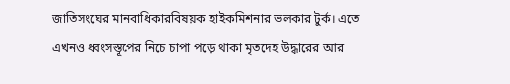জাতিসংঘের মানবাধিকারবিষয়ক হাইকমিশনার ভলকার টুর্ক। এতে এখনও ধ্বংসস্তূপের নিচে চাপা পড়ে থাকা মৃতদেহ উদ্ধারের আর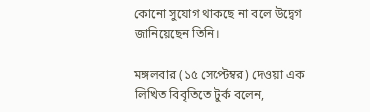কোনো সুযোগ থাকছে না বলে উদ্বেগ জানিয়েছেন তিনি।

মঙ্গলবার (১৫ সেপ্টেম্বর) দেওয়া এক লিখিত বিবৃতিতে টুর্ক বলেন,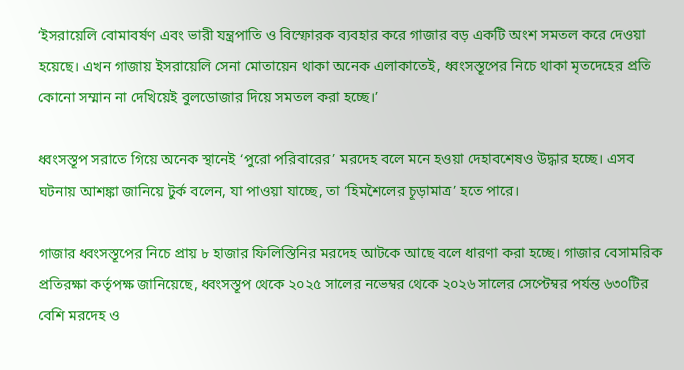‘ইসরায়েলি বোমাবর্ষণ এবং ভারী যন্ত্রপাতি ও বিস্ফোরক ব্যবহার করে গাজার বড় একটি অংশ সমতল করে দেওয়া হয়েছে। এখন গাজায় ইসরায়েলি সেনা মোতায়েন থাকা অনেক এলাকাতেই, ধ্বংসস্তূপের নিচে থাকা মৃতদেহের প্রতি কোনো সম্মান না দেখিয়েই বুলডোজার দিয়ে সমতল করা হচ্ছে।’

ধ্বংসস্তূপ সরাতে গিয়ে অনেক স্থানেই ‘পুরো পরিবারের’ মরদেহ বলে মনে হওয়া দেহাবশেষও উদ্ধার হচ্ছে। এসব ঘটনায় আশঙ্কা জানিয়ে টুর্ক বলেন, যা পাওয়া যাচ্ছে, তা ‘হিমশৈলের চূড়ামাত্র’ হতে পারে।

গাজার ধ্বংসস্তূপের নিচে প্রায় ৮ হাজার ফিলিস্তিনির মরদেহ আটকে আছে বলে ধারণা করা হচ্ছে। গাজার বেসামরিক প্রতিরক্ষা কর্তৃপক্ষ জানিয়েছে, ধ্বংসস্তূপ থেকে ২০২৫ সালের নভেম্বর থেকে ২০২৬ সালের সেপ্টেম্বর পর্যন্ত ৬৩০টির বেশি মরদেহ ও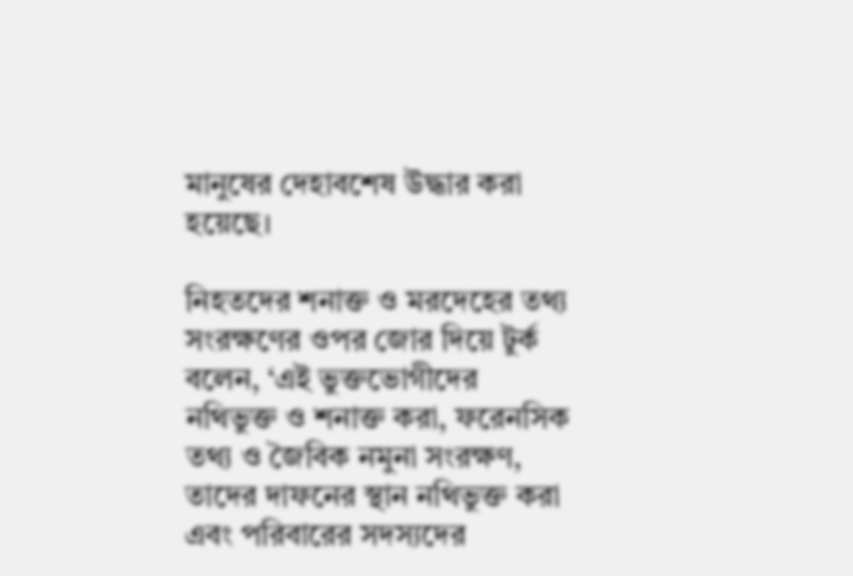মানুষের দেহাবশেষ উদ্ধার করা হয়েছে।

নিহতদের শনাক্ত ও মরদেহের তথ্য সংরক্ষণের ওপর জোর দিয়ে টুর্ক বলেন, ‘এই ভুক্তভোগীদের নথিভুক্ত ও শনাক্ত করা, ফরেনসিক তথ্য ও জৈবিক নমুনা সংরক্ষণ, তাদের দাফনের স্থান নথিভুক্ত করা এবং পরিবারের সদস্যদের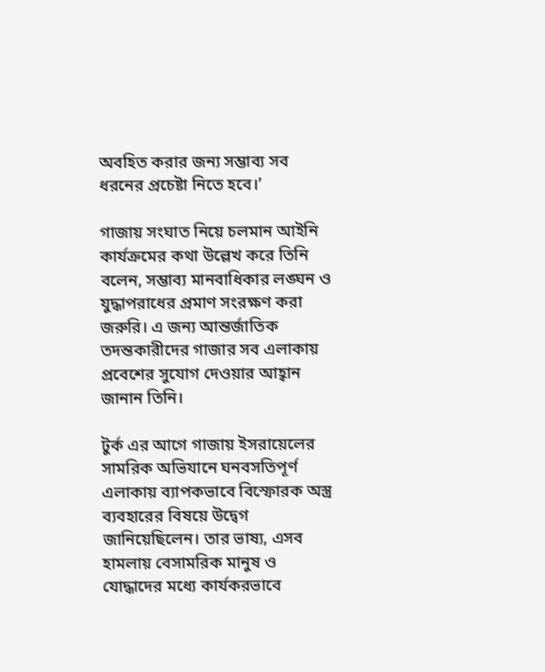অবহিত করার জন্য সম্ভাব্য সব ধরনের প্রচেষ্টা নিতে হবে।’

গাজায় সংঘাত নিয়ে চলমান আইনি কার্যক্রমের কথা উল্লেখ করে তিনি বলেন, সম্ভাব্য মানবাধিকার লঙ্ঘন ও যুদ্ধাপরাধের প্রমাণ সংরক্ষণ করা জরুরি। এ জন্য আন্তর্জাতিক তদন্তকারীদের গাজার সব এলাকায় প্রবেশের সুযোগ দেওয়ার আহ্বান জানান তিনি।

টুর্ক এর আগে গাজায় ইসরায়েলের সামরিক অভিযানে ঘনবসতিপূর্ণ এলাকায় ব্যাপকভাবে বিস্ফোরক অস্ত্র ব্যবহারের বিষয়ে উদ্বেগ জানিয়েছিলেন। তার ভাষ্য, এসব হামলায় বেসামরিক মানুষ ও যোদ্ধাদের মধ্যে কার্যকরভাবে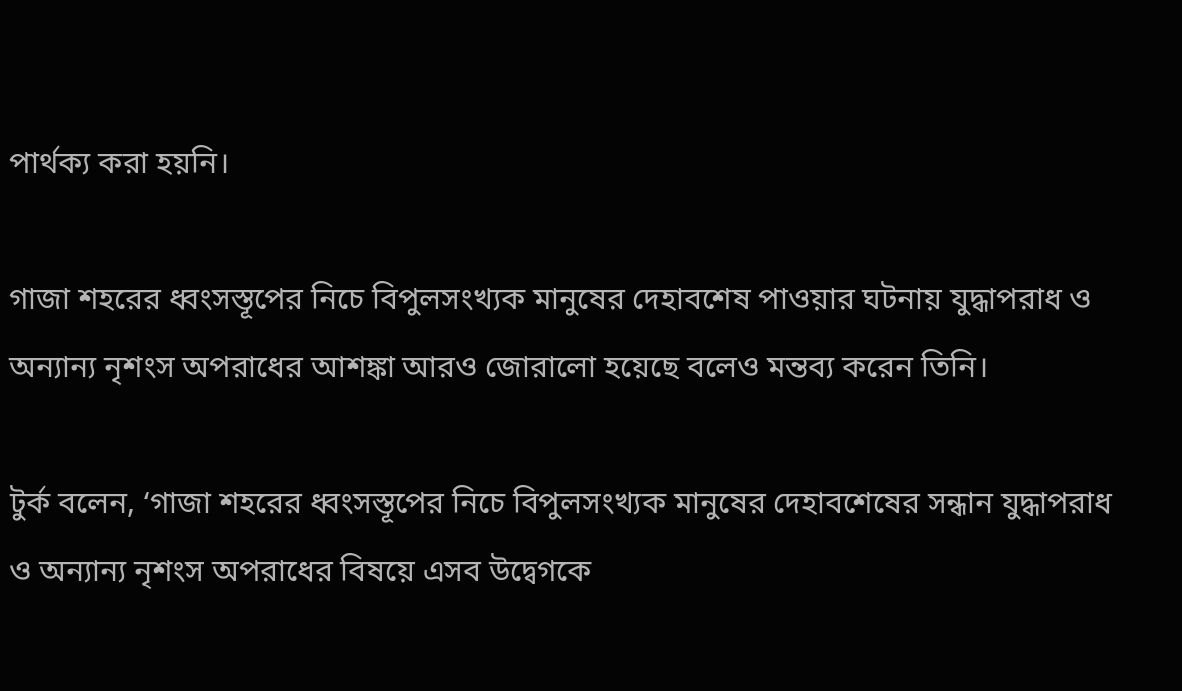পার্থক্য করা হয়নি।

গাজা শহরের ধ্বংসস্তূপের নিচে বিপুলসংখ্যক মানুষের দেহাবশেষ পাওয়ার ঘটনায় যুদ্ধাপরাধ ও অন্যান্য নৃশংস অপরাধের আশঙ্কা আরও জোরালো হয়েছে বলেও মন্তব্য করেন তিনি।

টুর্ক বলেন, ‘গাজা শহরের ধ্বংসস্তূপের নিচে বিপুলসংখ্যক মানুষের দেহাবশেষের সন্ধান যুদ্ধাপরাধ ও অন্যান্য নৃশংস অপরাধের বিষয়ে এসব উদ্বেগকে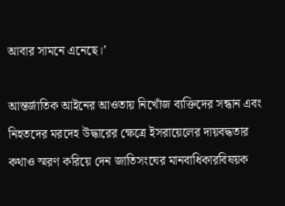আবার সামনে এনেছে।’

আন্তর্জাতিক আইনের আওতায় নিখোঁজ ব্যক্তিদের সন্ধান এবং নিহতদের মরদেহ উদ্ধারের ক্ষেত্রে ইসরায়েলের দায়বদ্ধতার কথাও স্মরণ করিয়ে দেন জাতিসংঘের মানবাধিকারবিষয়ক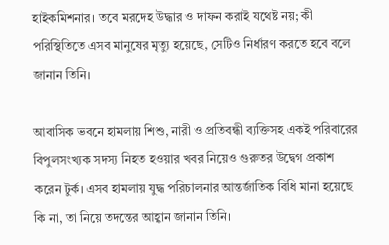হাইকমিশনার। তবে মরদেহ উদ্ধার ও দাফন করাই যথেষ্ট নয়; কী পরিস্থিতিতে এসব মানুষের মৃত্যু হয়েছে, সেটিও নির্ধারণ করতে হবে বলে জানান তিনি।

আবাসিক ভবনে হামলায় শিশু, নারী ও প্রতিবন্ধী ব্যক্তিসহ একই পরিবারের বিপুলসংখ্যক সদস্য নিহত হওয়ার খবর নিয়েও গুরুতর উদ্বেগ প্রকাশ করেন টুর্ক। এসব হামলায় যুদ্ধ পরিচালনার আন্তর্জাতিক বিধি মানা হয়েছে কি না, তা নিয়ে তদন্তের আহ্বান জানান তিনি।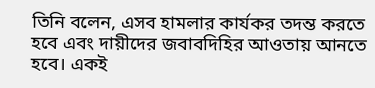তিনি বলেন, এসব হামলার কার্যকর তদন্ত করতে হবে এবং দায়ীদের জবাবদিহির আওতায় আনতে হবে। একই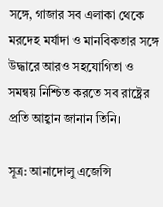সঙ্গে, গাজার সব এলাকা থেকে মরদেহ মর্যাদা ও মানবিকতার সঙ্গে উদ্ধারে আরও সহযোগিতা ও সমন্বয় নিশ্চিত করতে সব রাষ্ট্রের প্রতি আহ্বান জানান তিনি।

সূত্র: আনাদোলু এজেন্সি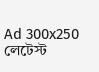Ad 300x250
লেটেস্ট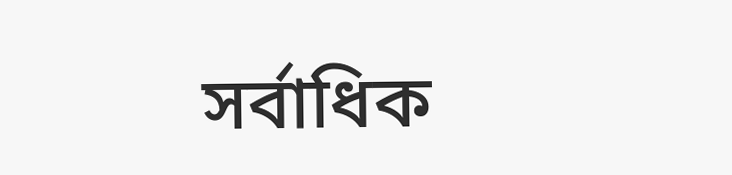সর্বাধিক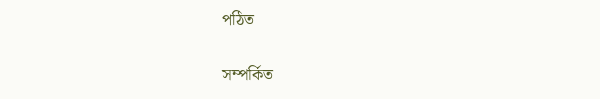পঠিত

সম্পর্কিত